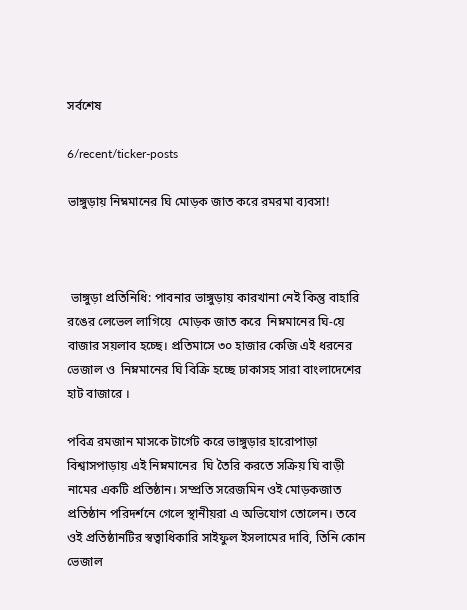সর্বশেষ

6/recent/ticker-posts

ভাঙ্গুড়ায় নিম্নমানের ঘি মোড়ক জাত করে রমরমা ব্যবসা!



 ভাঙ্গুড়া প্রতিনিধি: পাবনার ভাঙ্গুড়ায় কারখানা নেই কিন্তু বাহারি রঙের লেভেল লাগিয়ে  মোড়ক জাত করে  নিম্নমানের ঘি-য়ে বাজার সয়লাব হচ্ছে। প্রতিমাসে ৩০ হাজার কেজি এই ধরনের  ভেজাল ও  নিম্নমানের ঘি বিক্রি হচ্ছে ঢাকাসহ সারা বাংলাদেশের হাট বাজারে ।

পবিত্র রমজান মাসকে টার্গেট করে ভাঙ্গুড়ার হারোপাড়া বিশ্বাসপাড়ায় এই নিম্নমানের  ঘি তৈরি করতে সক্রিয় ঘি বাড়ী নামের একটি প্রতিষ্ঠান। সম্প্রতি সরেজমিন ওই মোড়কজাত প্রতিষ্ঠান পরিদর্শনে গেলে স্থানীয়রা এ অভিযোগ তোলেন। তবে ওই প্রতিষ্ঠানটির স্বত্বাধিকারি সাইফুল ইসলামের দাবি, তিনি কোন ভেজাল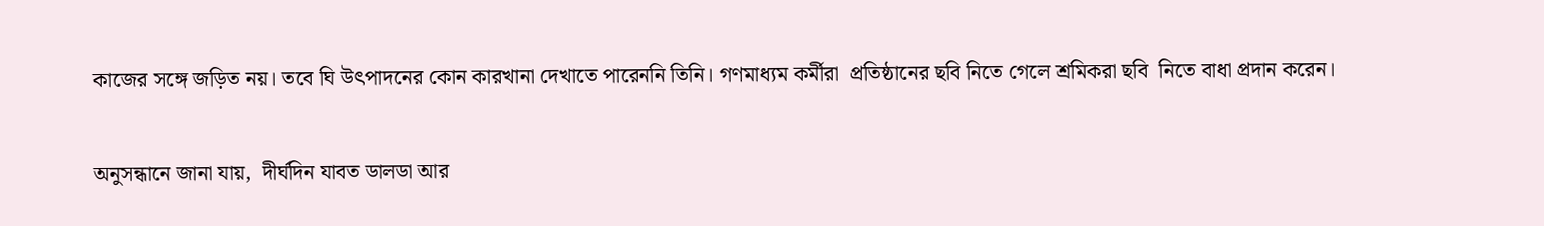কাজের সঙ্গে জড়িত নয়। তবে ঘি উৎপাদনের কোন কারখানা দেখাতে পারেননি তিনি। গণমাধ্যম কর্মীরা  প্রতিষ্ঠানের ছবি নিতে গেলে শ্রমিকরা ছবি  নিতে বাধা প্রদান করেন।

অনুসন্ধানে জানা যায়,  দীর্ঘদিন যাবত ডালডা আর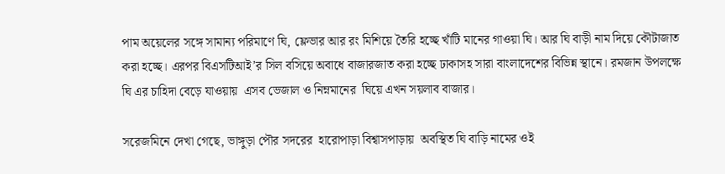পাম অয়েলের সঙ্গে সামান্য পরিমাণে ঘি, ফ্লেভার আর রং মিশিয়ে তৈরি হচ্ছে খাঁটি মানের গাওয়া ঘি। আর ঘি বাড়ী নাম দিয়ে কৌটাজাত করা হচ্ছে। এরপর বিএসটিআই’র সিল বসিয়ে অবাধে বাজারজাত করা হচ্ছে ঢাকাসহ সারা বাংলাদেশের বিভিন্ন স্থানে। রমজান উপলক্ষে ঘি এর চাহিদা বেড়ে যাওয়ায়  এসব ভেজাল ও নিম্নমানের  ঘিয়ে এখন সয়লাব বাজার।

সরেজমিনে দেখা গেছে, ভাঙ্গুড়া পৌর সদরের  হারোপাড়া বিশ্বাসপাড়ায়  অবস্থিত ঘি বাড়ি নামের ওই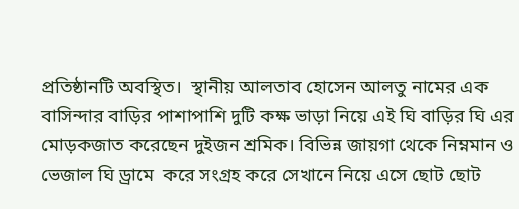প্রতিষ্ঠানটি অবস্থিত।  স্থানীয় আলতাব হোসেন আলতু নামের এক  বাসিন্দার বাড়ির পাশাপাশি দুটি কক্ষ ভাড়া নিয়ে এই ঘি বাড়ির ঘি এর মোড়কজাত করেছেন দুইজন শ্রমিক। বিভিন্ন জায়গা থেকে নিম্নমান ও ভেজাল ঘি ড্রামে  করে সংগ্রহ করে সেখানে নিয়ে এসে ছোট ছোট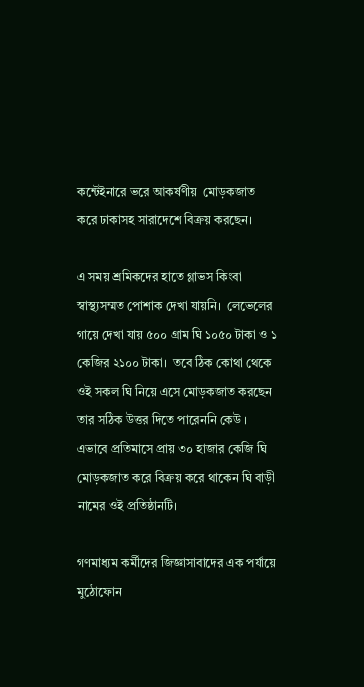কন্টেইনারে ভরে আকর্ষণীয়  মোড়কজাত করে ঢাকাসহ সারাদেশে বিক্রয় করছেন।

এ সময় শ্রমিকদের হাতে গ্লাভস কিংবা স্বাস্থ্যসম্মত পোশাক দেখা যায়নি।  লেভেলের গায়ে দেখা যায় ৫০০ গ্রাম ঘি ১০৫০ টাকা ও ১ কেজির ২১০০ টাকা।  তবে ঠিক কোথা থেকে ওই সকল ঘি নিয়ে এসে মোড়কজাত করছেন  তার সঠিক উত্তর দিতে পারেননি কেউ । এভাবে প্রতিমাসে প্রায় ৩০ হাজার কেজি ঘি মোড়কজাত করে বিক্রয় করে থাকেন ঘি বাড়ী নামের ওই প্রতিষ্ঠানটি।

গণমাধ্যম কর্মীদের জিজ্ঞাসাবাদের এক পর্যায়ে মুঠোফোন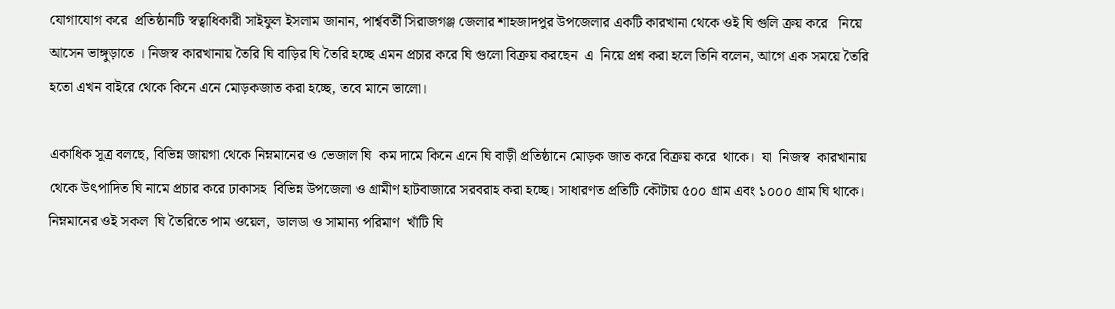যোগাযোগ করে  প্রতিষ্ঠানটি স্বত্বাধিকারী সাইফুল ইসলাম জানান, পার্শ্ববর্তী সিরাজগঞ্জ জেলার শাহজাদপুর উপজেলার একটি কারখানা থেকে ওই ঘি গুলি ক্রয় করে   নিয়ে আসেন ভাঙ্গুড়াতে । নিজস্ব কারখানায় তৈরি ঘি বাড়ির ঘি তৈরি হচ্ছে এমন প্রচার করে ঘি গুলো বিক্রয় করছেন  এ  নিয়ে প্রশ্ন করা হলে তিনি বলেন, আগে এক সময়ে তৈরি হতো এখন বাইরে থেকে কিনে এনে মোড়কজাত করা হচ্ছে, তবে মানে ভালো।

একাধিক সূত্র বলছে, বিভিন্ন জায়গা থেকে নিম্নমানের ও ভেজাল ঘি  কম দামে কিনে এনে ঘি বাড়ী প্রতিষ্ঠানে মোড়ক জাত করে বিক্রয় করে  থাকে।  যা  নিজস্ব  কারখানায় থেকে উৎপাদিত ঘি নামে প্রচার করে ঢাকাসহ  বিভিন্ন উপজেলা ও গ্রামীণ হাটবাজারে সরবরাহ করা হচ্ছে। সাধারণত প্রতিটি কৌটায় ৫০০ গ্রাম এবং ১০০০ গ্রাম ঘি থাকে। নিম্নমানের ওই সকল  ঘি তৈরিতে পাম ওয়েল,  ডালডা ও সামান্য পরিমাণ  খাঁটি ঘি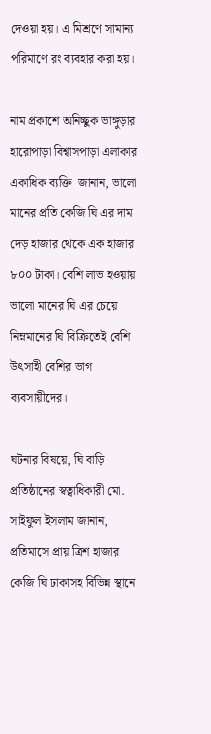দেওয়া হয়। এ মিশ্রণে সামান্য পরিমাণে রং ব্যবহার করা হয়।

নাম প্রকাশে অনিচ্ছুক ভাঙ্গুড়ার হারোপাড়া বিশ্বাসপাড়া এলাকার একাধিক ব্যক্তি  জানান, ভালো মানের প্রতি কেজি ঘি এর দাম দেড় হাজার থেকে এক হাজার ৮০০ টাকা। বেশি লাভ হওয়ায় ভালো মানের ঘি এর চেয়ে নিম্নমানের ঘি বিক্রিতেই বেশি উৎসাহী বেশির ভাগ ব্যবসায়ীদের।

ঘটনার বিষয়ে, ঘি বাড়ি প্রতিষ্ঠানের স্বত্বাধিকারী মো. সাইফুল ইসলাম জানান, প্রতিমাসে প্রায় ত্রিশ হাজার কেজি ঘি ঢাকাসহ বিভিন্ন স্থানে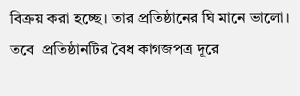বিক্রয় করা হচ্ছে। তার প্রতিষ্ঠানের ঘি মানে ভালো। তবে  প্রতিষ্ঠানটির বৈধ কাগজপত্র দূরে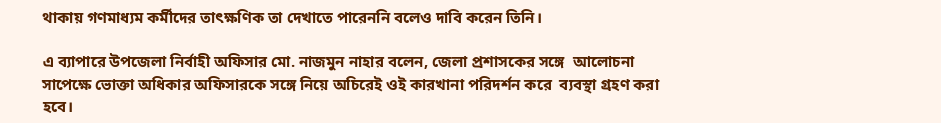থাকায় গণমাধ্যম কর্মীদের তাৎক্ষণিক তা দেখাতে পারেননি বলেও দাবি করেন তিনি।

এ ব্যাপারে উপজেলা নির্বাহী অফিসার মো. নাজমুন নাহার বলেন, জেলা প্রশাসকের সঙ্গে  আলোচনা সাপেক্ষে ভোক্তা অধিকার অফিসারকে সঙ্গে নিয়ে অচিরেই ওই কারখানা পরিদর্শন করে  ব্যবস্থা গ্রহণ করা হবে।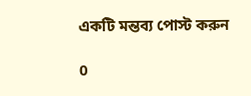একটি মন্তব্য পোস্ট করুন

0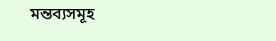মন্তব্যসমূহ